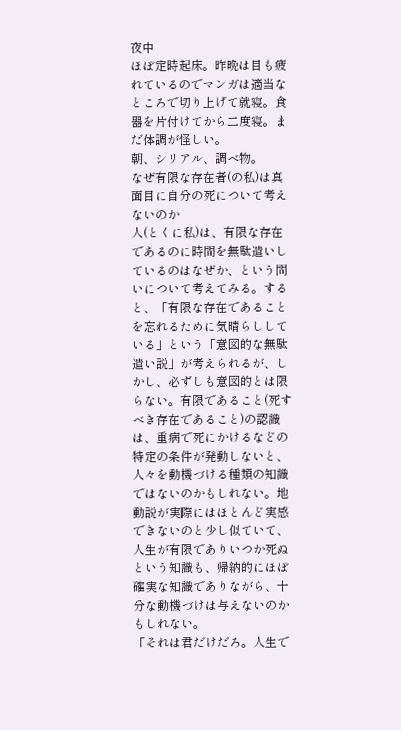夜中
ほぼ定時起床。昨晩は目も疲れているのでマンガは適当なところで切り上げて就寝。食器を片付けてから二度寝。まだ体調が怪しい。
朝、シリアル、調べ物。
なぜ有限な存在者(の私)は真面目に自分の死について考えないのか
人(とくに私)は、有限な存在であるのに時間を無駄遣いしているのはなぜか、という問いについて考えてみる。すると、「有限な存在であることを忘れるために気晴らししている」という「意図的な無駄遣い説」が考えられるが、しかし、必ずしも意図的とは限らない。有限であること(死すべき存在であること)の認識は、重病で死にかけるなどの特定の条件が発動しないと、人々を動機づける種類の知識ではないのかもしれない。地動説が実際にはほとんど実感できないのと少し似ていて、人生が有限でありいつか死ぬという知識も、帰納的にほぼ確実な知識でありながら、十分な動機づけは与えないのかもしれない。
「それは君だけだろ。人生で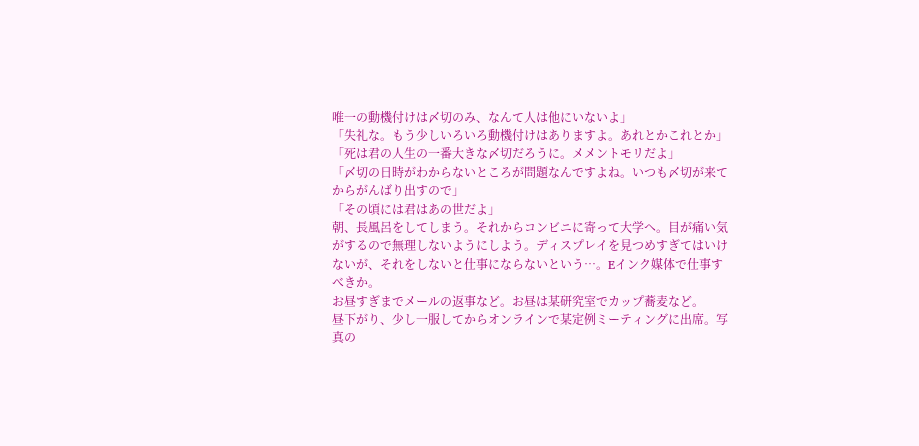唯一の動機付けは〆切のみ、なんて人は他にいないよ」
「失礼な。もう少しいろいろ動機付けはありますよ。あれとかこれとか」
「死は君の人生の一番大きな〆切だろうに。メメントモリだよ」
「〆切の日時がわからないところが問題なんですよね。いつも〆切が来てからがんばり出すので」
「その頃には君はあの世だよ」
朝、長風呂をしてしまう。それからコンビニに寄って大学へ。目が痛い気がするので無理しないようにしよう。ディスプレイを見つめすぎてはいけないが、それをしないと仕事にならないという…。Eインク媒体で仕事すべきか。
お昼すぎまでメールの返事など。お昼は某研究室でカップ蕎麦など。
昼下がり、少し一服してからオンラインで某定例ミーティングに出席。写真の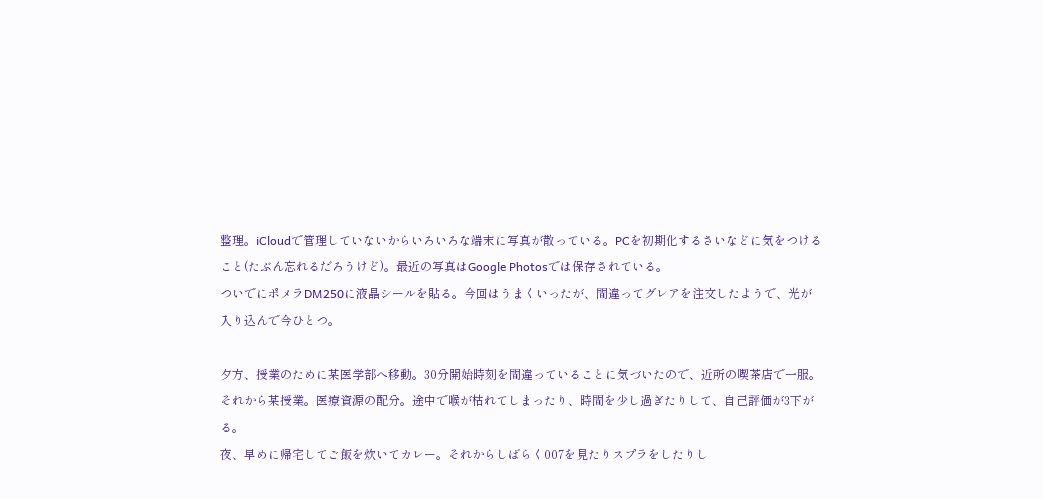整理。iCloudで管理していないからいろいろな端末に写真が散っている。PCを初期化するさいなどに気をつけること(たぶん忘れるだろうけど)。最近の写真はGoogle Photosでは保存されている。
ついでにポメラDM250に液晶シールを貼る。今回はうまくいったが、間違ってグレアを注文したようで、光が入り込んで今ひとつ。

夕方、授業のために某医学部へ移動。30分開始時刻を間違っていることに気づいたので、近所の喫茶店で一服。それから某授業。医療資源の配分。途中で喉が枯れてしまったり、時間を少し過ぎたりして、自己評価が3下がる。
夜、早めに帰宅してご飯を炊いてカレー。それからしばらく007を見たりスプラをしたりし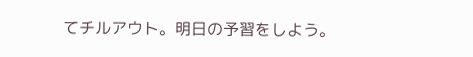てチルアウト。明日の予習をしよう。